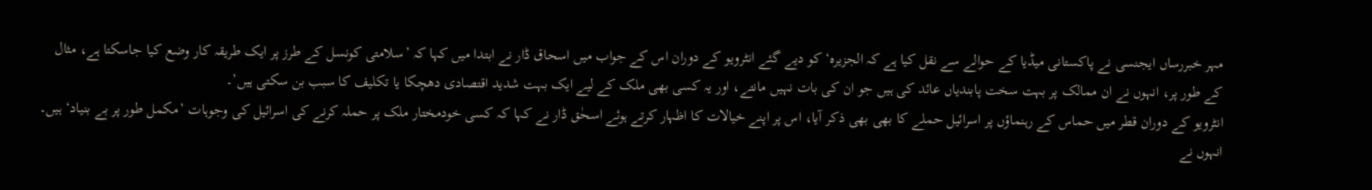مہر خبررساں ایجنسی نے پاکستانی میڈیا کے حوالے سے نقل کیا ہے کہ الجزیرہ‘ کو دیے گئے انٹرویو کے دوران اس کے جواب میں اسحاق ڈار نے ابتدا میں کہا کہ ’سلامتی کونسل کے طرز پر ایک طریقہ کار وضع کیا جاسکتا ہے، مثال کے طور پر، انہوں نے ان ممالک پر بہت سخت پابندیاں عائد کی ہیں جو ان کی بات نہیں مانتے، اور یہ کسی بھی ملک کے لیے ایک بہت شدید اقتصادی دھچکا یا تکلیف کا سبب بن سکتی ہیں’۔
انٹرویو کے دوران قطر میں حماس کے رہنماؤں پر اسرائیل حملے کا بھی بھی ذکر آیا، اس پر اپنے خیالات کا اظہار کرتے ہوئے اسحٰق ڈار نے کہا کہ کسی خودمختار ملک پر حملہ کرنے کی اسرائیل کی وجوہات ’مکمل طور پر بے بنیاد‘ ہیں۔
انہوں نے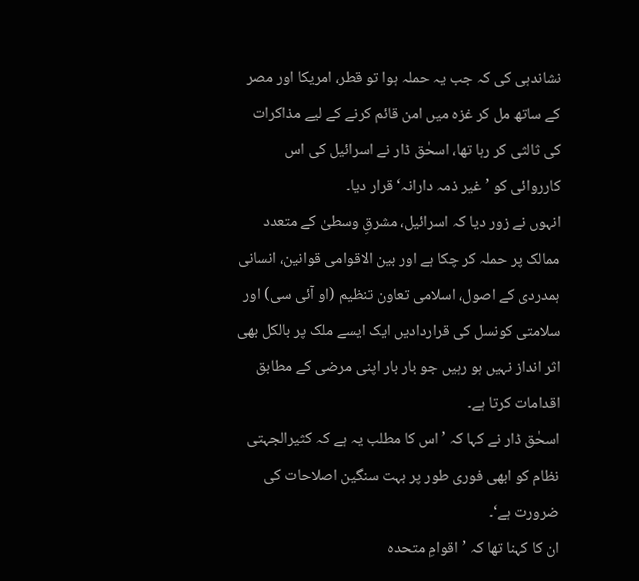نشاندہی کی کہ جب یہ حملہ ہوا تو قطر، امریکا اور مصر کے ساتھ مل کر غزہ میں امن قائم کرنے کے لیے مذاکرات کی ثالثی کر رہا تھا، اسحٰق ڈار نے اسرائیل کی اس کارروائی کو ’غیر ذمہ دارانہ‘ قرار دیا۔
انہوں نے زور دیا کہ اسرائیل، مشرقِ وسطیٰ کے متعدد ممالک پر حملہ کر چکا ہے اور بین الاقوامی قوانین، انسانی ہمدردی کے اصول، اسلامی تعاون تنظیم (او آئی سی) اور سلامتی کونسل کی قراردادیں ایک ایسے ملک پر بالکل بھی اثر انداز نہیں ہو رہیں جو بار بار اپنی مرضی کے مطابق اقدامات کرتا ہے۔
اسحٰق ڈار نے کہا کہ ’اس کا مطلب یہ ہے کہ کثیرالجہتی نظام کو ابھی فوری طور پر بہت سنگین اصلاحات کی ضرورت ہے‘۔
ان کا کہنا تھا کہ ’اقوامِ متحدہ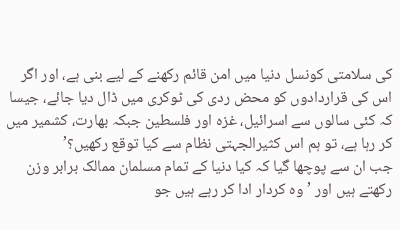کی سلامتی کونسل دنیا میں امن قائم رکھنے کے لیے بنی ہے، اور اگر اس کی قراردادوں کو محض ردی کی ٹوکری میں ڈال دیا جائے، جیسا کہ کئی سالوں سے اسرائیل، غزہ اور فلسطین جبکہ بھارت، کشمیر میں کر رہا ہے، تو ہم اس کثیرالجہتی نظام سے کیا توقع رکھیں؟’
جب ان سے پوچھا گیا کہ کیا دنیا کے تمام مسلمان ممالک برابر وزن رکھتے ہیں اور ’وہ کردار ادا کر رہے ہیں جو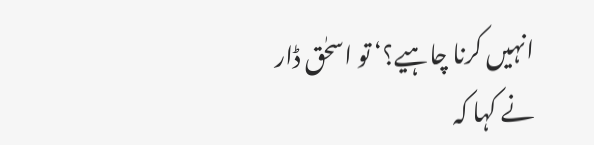انہیں کرنا چاہیے؟‘ تو اسحٰق ڈار نے کہا کہ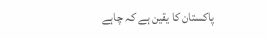پاکستان کا یقین ہے کہ چاہے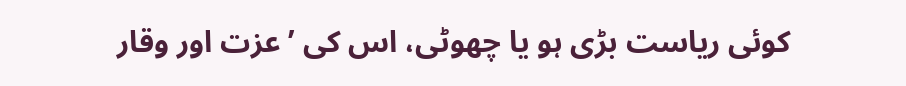کوئی ریاست بڑی ہو یا چھوٹی، اس کی ’عزت اور وقار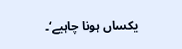یکساں ہونا چاہیے‘۔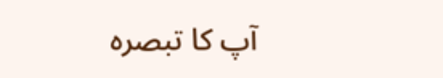آپ کا تبصرہ